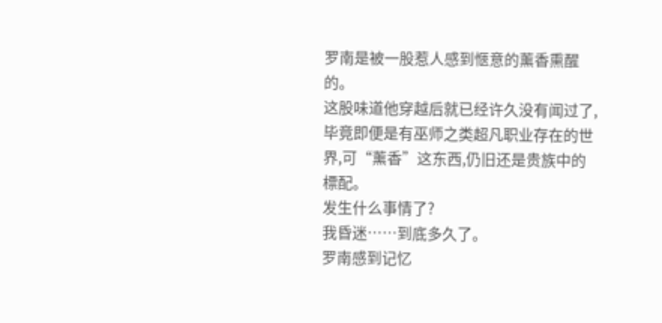罗南是被一股惹人感到愜意的薰香熏醒的。
这股味道他穿越后就已经许久没有闻过了,毕竟即便是有巫师之类超凡职业存在的世界,可“薰香”这东西,仍旧还是贵族中的標配。
发生什么事情了?
我昏迷……到底多久了。
罗南感到记忆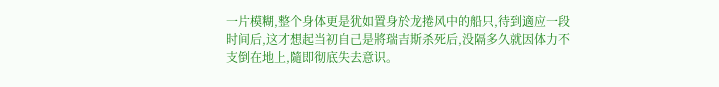一片模糊,整个身体更是犹如置身於龙捲风中的船只,待到適应一段时间后,这才想起当初自己是將瑞吉斯杀死后,没隔多久就因体力不支倒在地上,隨即彻底失去意识。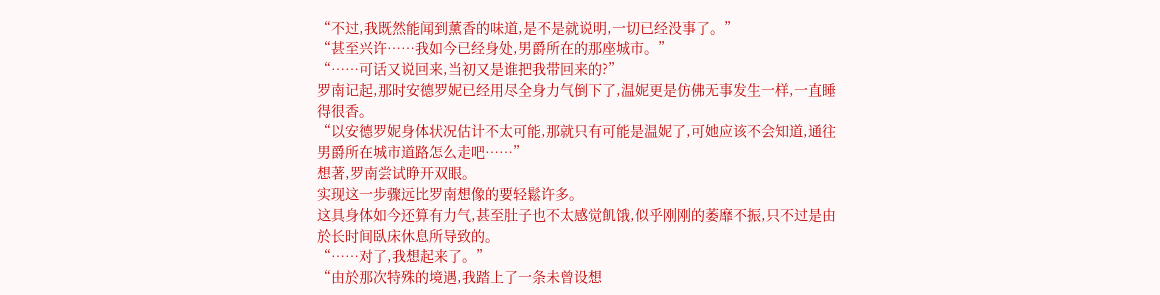“不过,我既然能闻到薰香的味道,是不是就说明,一切已经没事了。”
“甚至兴许……我如今已经身处,男爵所在的那座城市。”
“……可话又说回来,当初又是谁把我带回来的?”
罗南记起,那时安德罗妮已经用尽全身力气倒下了,温妮更是仿佛无事发生一样,一直睡得很香。
“以安德罗妮身体状况估计不太可能,那就只有可能是温妮了,可她应该不会知道,通往男爵所在城市道路怎么走吧……”
想著,罗南尝试睁开双眼。
实现这一步骤远比罗南想像的要轻鬆许多。
这具身体如今还算有力气,甚至肚子也不太感觉飢饿,似乎刚刚的萎靡不振,只不过是由於长时间臥床休息所导致的。
“……对了,我想起来了。”
“由於那次特殊的境遇,我踏上了一条未曾设想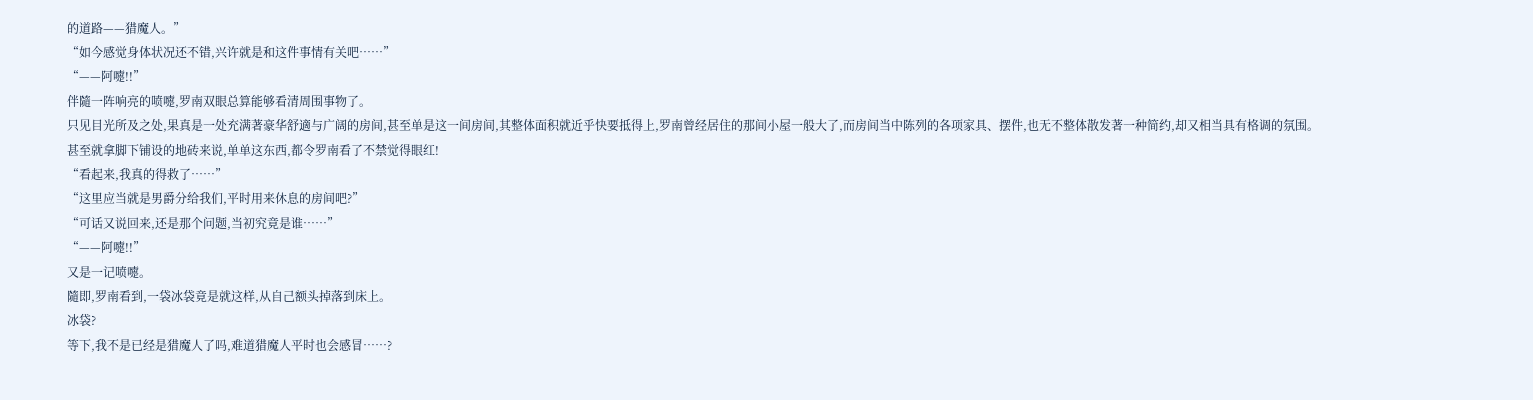的道路——猎魔人。”
“如今感觉身体状况还不错,兴许就是和这件事情有关吧……”
“——阿嚏!!”
伴隨一阵响亮的喷嚏,罗南双眼总算能够看清周围事物了。
只见目光所及之处,果真是一处充满著豪华舒適与广阔的房间,甚至单是这一间房间,其整体面积就近乎快要抵得上,罗南曾经居住的那间小屋一般大了,而房间当中陈列的各项家具、摆件,也无不整体散发著一种简约,却又相当具有格调的氛围。
甚至就拿脚下铺设的地砖来说,单单这东西,都令罗南看了不禁觉得眼红!
“看起来,我真的得救了……”
“这里应当就是男爵分给我们,平时用来休息的房间吧?”
“可话又说回来,还是那个问题,当初究竟是谁……”
“——阿嚏!!”
又是一记喷嚏。
隨即,罗南看到,一袋冰袋竟是就这样,从自己额头掉落到床上。
冰袋?
等下,我不是已经是猎魔人了吗,难道猎魔人平时也会感冒……?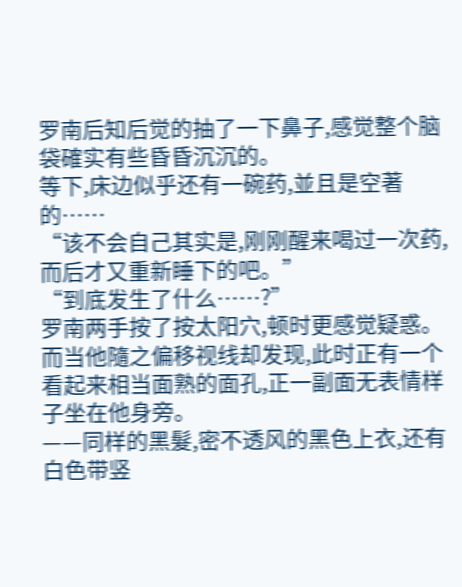罗南后知后觉的抽了一下鼻子,感觉整个脑袋確实有些昏昏沉沉的。
等下,床边似乎还有一碗药,並且是空著的……
“该不会自己其实是,刚刚醒来喝过一次药,而后才又重新睡下的吧。”
“到底发生了什么……?”
罗南两手按了按太阳穴,顿时更感觉疑惑。
而当他隨之偏移视线却发现,此时正有一个看起来相当面熟的面孔,正一副面无表情样子坐在他身旁。
——同样的黑髮,密不透风的黑色上衣,还有白色带竖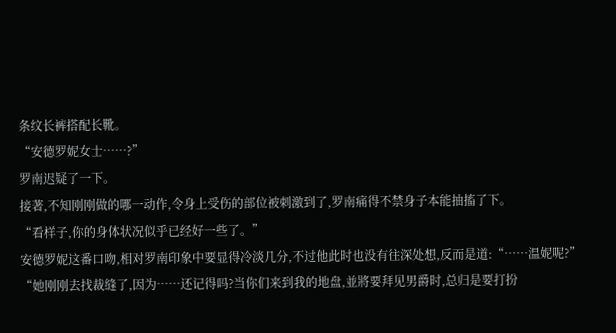条纹长裤搭配长靴。
“安德罗妮女士……?”
罗南迟疑了一下。
接著,不知刚刚做的哪一动作,令身上受伤的部位被刺激到了,罗南痛得不禁身子本能抽搐了下。
“看样子,你的身体状况似乎已经好一些了。”
安德罗妮这番口吻,相对罗南印象中要显得冷淡几分,不过他此时也没有往深处想,反而是道:“……温妮呢?”
“她刚刚去找裁缝了,因为……还记得吗?当你们来到我的地盘,並將要拜见男爵时,总归是要打扮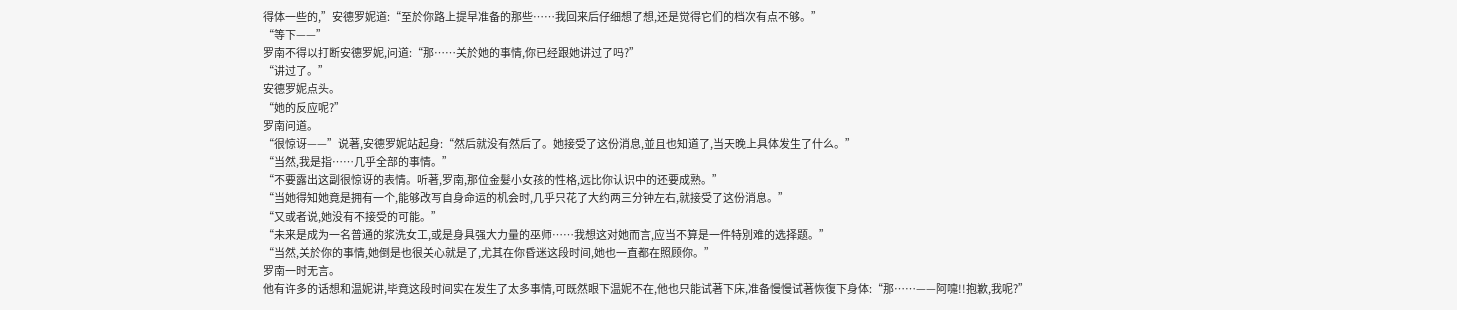得体一些的,”安德罗妮道:“至於你路上提早准备的那些……我回来后仔细想了想,还是觉得它们的档次有点不够。”
“等下——”
罗南不得以打断安德罗妮,问道:“那……关於她的事情,你已经跟她讲过了吗?”
“讲过了。”
安德罗妮点头。
“她的反应呢?”
罗南问道。
“很惊讶——”说著,安德罗妮站起身:“然后就没有然后了。她接受了这份消息,並且也知道了,当天晚上具体发生了什么。”
“当然,我是指……几乎全部的事情。”
“不要露出这副很惊讶的表情。听著,罗南,那位金髮小女孩的性格,远比你认识中的还要成熟。”
“当她得知她竟是拥有一个,能够改写自身命运的机会时,几乎只花了大约两三分钟左右,就接受了这份消息。”
“又或者说,她没有不接受的可能。”
“未来是成为一名普通的浆洗女工,或是身具强大力量的巫师……我想这对她而言,应当不算是一件特別难的选择题。”
“当然,关於你的事情,她倒是也很关心就是了,尤其在你昏迷这段时间,她也一直都在照顾你。”
罗南一时无言。
他有许多的话想和温妮讲,毕竟这段时间实在发生了太多事情,可既然眼下温妮不在,他也只能试著下床,准备慢慢试著恢復下身体:“那……——阿嚏!!抱歉,我呢?”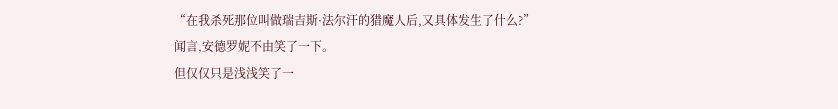“在我杀死那位叫做瑞吉斯·法尔汗的猎魔人后,又具体发生了什么?”
闻言,安德罗妮不由笑了一下。
但仅仅只是浅浅笑了一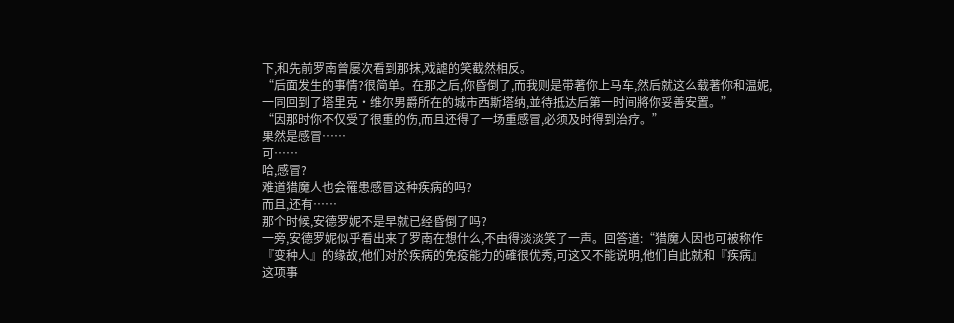下,和先前罗南曾屡次看到那抹,戏謔的笑截然相反。
“后面发生的事情?很简单。在那之后,你昏倒了,而我则是带著你上马车,然后就这么载著你和温妮,一同回到了塔里克·维尔男爵所在的城市西斯塔纳,並待抵达后第一时间將你妥善安置。”
“因那时你不仅受了很重的伤,而且还得了一场重感冒,必须及时得到治疗。”
果然是感冒……
可……
哈,感冒?
难道猎魔人也会罹患感冒这种疾病的吗?
而且,还有……
那个时候,安德罗妮不是早就已经昏倒了吗?
一旁,安德罗妮似乎看出来了罗南在想什么,不由得淡淡笑了一声。回答道:“猎魔人因也可被称作『变种人』的缘故,他们对於疾病的免疫能力的確很优秀,可这又不能说明,他们自此就和『疾病』这项事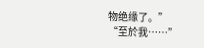物绝缘了。”
“至於我……”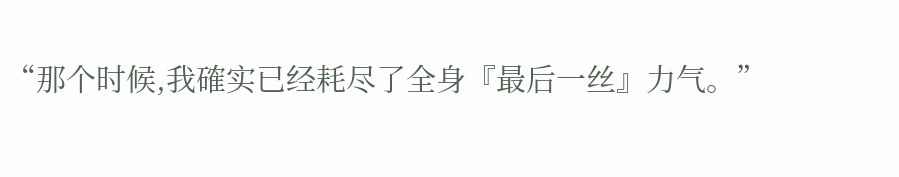“那个时候,我確实已经耗尽了全身『最后一丝』力气。”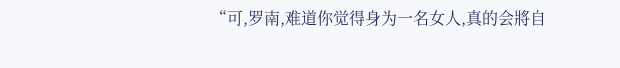“可,罗南,难道你觉得身为一名女人,真的会將自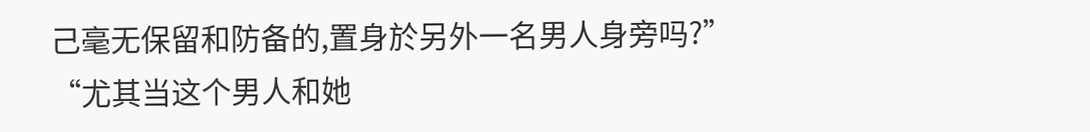己毫无保留和防备的,置身於另外一名男人身旁吗?”
“尤其当这个男人和她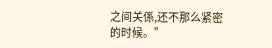之间关係,还不那么紧密的时候。”